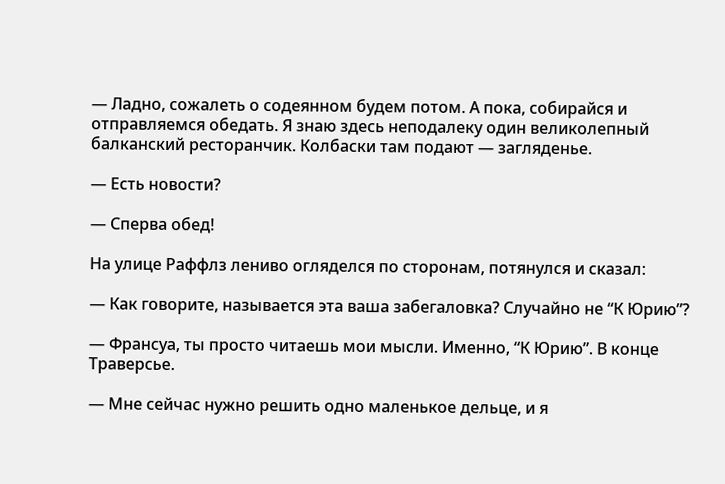— Ладно, сожалеть о содеянном будем потом. А пока, собирайся и отправляемся обедать. Я знаю здесь неподалеку один великолепный балканский ресторанчик. Колбаски там подают — загляденье.

— Есть новости?

— Сперва обед!

На улице Раффлз лениво огляделся по сторонам, потянулся и сказал:

— Как говорите, называется эта ваша забегаловка? Случайно не “К Юрию”?

— Франсуа, ты просто читаешь мои мысли. Именно, “К Юрию”. В конце Траверсье.

— Мне сейчас нужно решить одно маленькое дельце, и я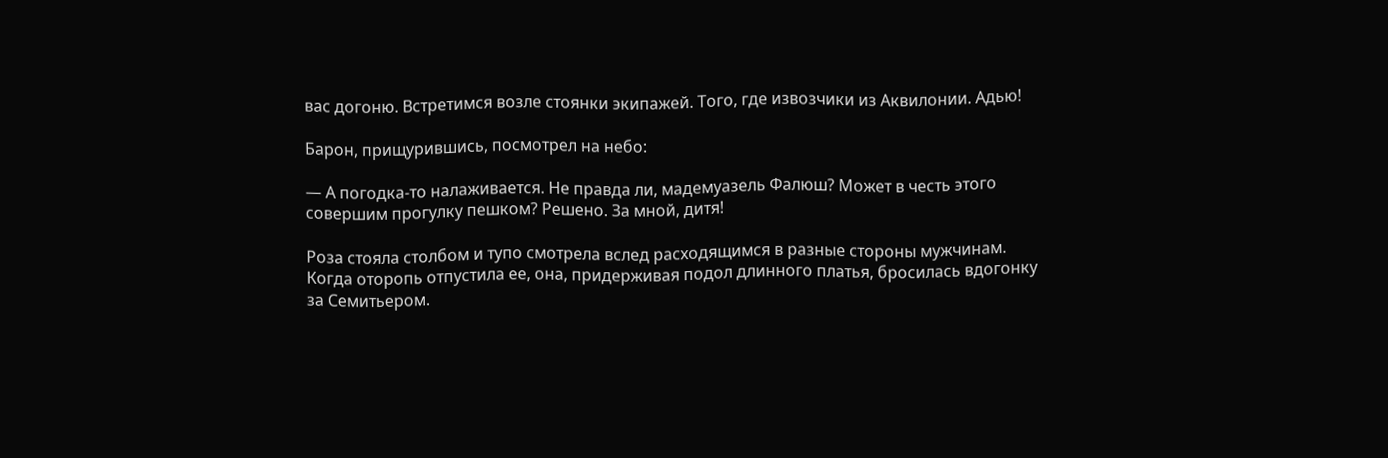вас догоню. Встретимся возле стоянки экипажей. Того, где извозчики из Аквилонии. Адью!

Барон, прищурившись, посмотрел на небо:

— А погодка-то налаживается. Не правда ли, мадемуазель Фалюш? Может в честь этого совершим прогулку пешком? Решено. За мной, дитя!

Роза стояла столбом и тупо смотрела вслед расходящимся в разные стороны мужчинам. Когда оторопь отпустила ее, она, придерживая подол длинного платья, бросилась вдогонку за Семитьером.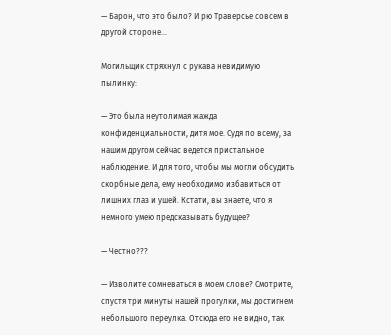— Барон, что это было? И рю Траверсье совсем в другой стороне…

Могильщик стряхнул с рукава невидимую пылинку:

— Это была неутолимая жажда конфиденциальности, дитя мое. Судя по всему, за нашим другом сейчас ведется пристальное наблюдение. И для того, чтобы мы могли обсудить скорбные дела, ему необходимо избавиться от лишних глаз и ушей. Кстати, вы знаете, что я немного умею предсказывать будущее?

— Честно???

— Изволите сомневаться в моем слове? Смотрите, спустя три минуты нашей прогулки, мы достигнем небольшого переулка. Отсюда его не видно, так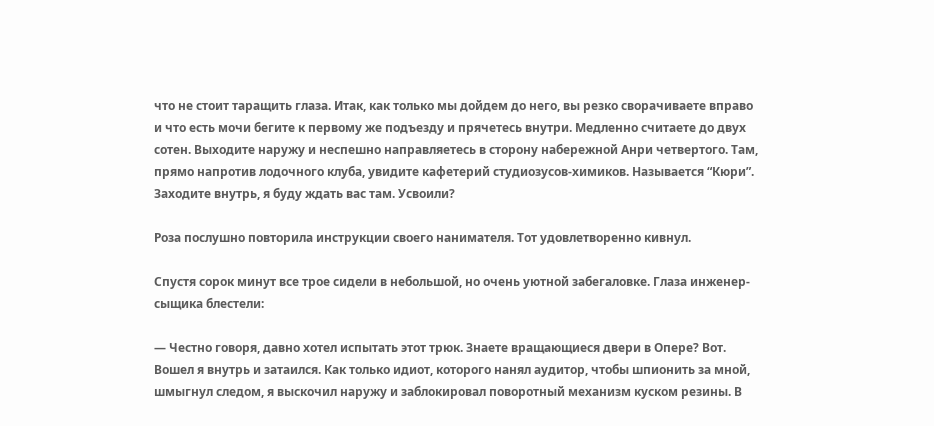что не стоит таращить глаза. Итак, как только мы дойдем до него, вы резко сворачиваете вправо и что есть мочи бегите к первому же подъезду и прячетесь внутри. Медленно считаете до двух сотен. Выходите наружу и неспешно направляетесь в сторону набережной Анри четвертого. Там, прямо напротив лодочного клуба, увидите кафетерий студиозусов-химиков. Называется “Кюри”. Заходите внутрь, я буду ждать вас там. Усвоили?

Роза послушно повторила инструкции своего нанимателя. Тот удовлетворенно кивнул.

Спустя сорок минут все трое сидели в небольшой, но очень уютной забегаловке. Глаза инженер-сыщика блестели:

— Честно говоря, давно хотел испытать этот трюк. Знаете вращающиеся двери в Опере? Вот. Вошел я внутрь и затаился. Как только идиот, которого нанял аудитор, чтобы шпионить за мной, шмыгнул следом, я выскочил наружу и заблокировал поворотный механизм куском резины. В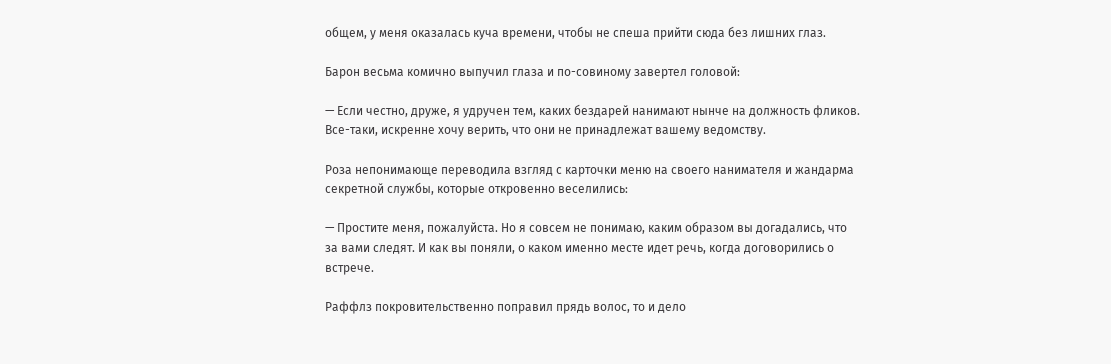общем, у меня оказалась куча времени, чтобы не спеша прийти сюда без лишних глаз.

Барон весьма комично выпучил глаза и по-совиному завертел головой:

— Если честно, друже, я удручен тем, каких бездарей нанимают нынче на должность фликов. Все-таки, искренне хочу верить, что они не принадлежат вашему ведомству.

Роза непонимающе переводила взгляд с карточки меню на своего нанимателя и жандарма секретной службы, которые откровенно веселились:

— Простите меня, пожалуйста. Но я совсем не понимаю, каким образом вы догадались, что за вами следят. И как вы поняли, о каком именно месте идет речь, когда договорились о встрече.

Раффлз покровительственно поправил прядь волос, то и дело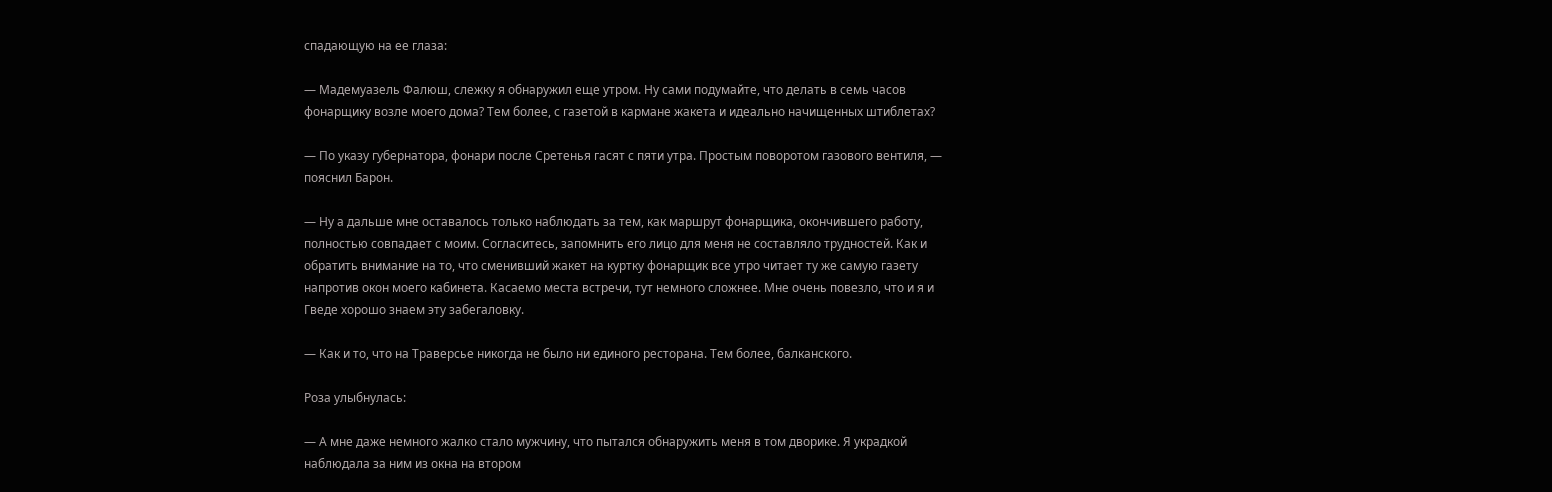спадающую на ее глаза:

— Мадемуазель Фалюш, слежку я обнаружил еще утром. Ну сами подумайте, что делать в семь часов фонарщику возле моего дома? Тем более, с газетой в кармане жакета и идеально начищенных штиблетах?

— По указу губернатора, фонари после Сретенья гасят с пяти утра. Простым поворотом газового вентиля, — пояснил Барон.

— Ну а дальше мне оставалось только наблюдать за тем, как маршрут фонарщика, окончившего работу, полностью совпадает с моим. Согласитесь, запомнить его лицо для меня не составляло трудностей. Как и обратить внимание на то, что сменивший жакет на куртку фонарщик все утро читает ту же самую газету напротив окон моего кабинета. Касаемо места встречи, тут немного сложнее. Мне очень повезло, что и я и Гведе хорошо знаем эту забегаловку.

— Как и то, что на Траверсье никогда не было ни единого ресторана. Тем более, балканского.

Роза улыбнулась:

— А мне даже немного жалко стало мужчину, что пытался обнаружить меня в том дворике. Я украдкой наблюдала за ним из окна на втором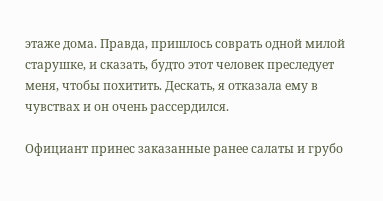этаже дома. Правда, пришлось соврать одной милой старушке, и сказать, будто этот человек преследует меня, чтобы похитить. Дескать, я отказала ему в чувствах и он очень рассердился.

Официант принес заказанные ранее салаты и грубо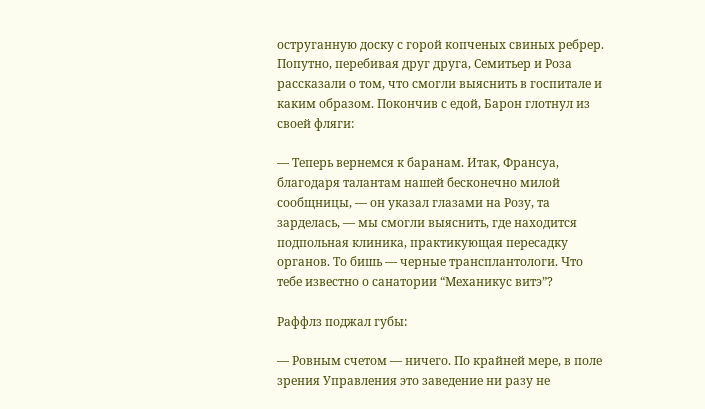оструганную доску с горой копченых свиных ребрер. Попутно, перебивая друг друга, Семитьер и Роза рассказали о том, что смогли выяснить в госпитале и каким образом. Покончив с едой, Барон глотнул из своей фляги:

— Теперь вернемся к баранам. Итак, Франсуа, благодаря талантам нашей бесконечно милой сообщницы, — он указал глазами на Розу, та зарделась, — мы смогли выяснить, где находится подпольная клиника, практикующая пересадку органов. То бишь — черные трансплантологи. Что тебе известно о санатории “Механикус витэ”?

Раффлз поджал губы:

— Ровным счетом — ничего. По крайней мере, в поле зрения Управления это заведение ни разу не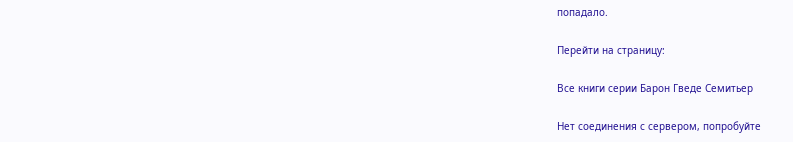попадало.

Перейти на страницу:

Все книги серии Барон Гведе Семитьер

Нет соединения с сервером, попробуйте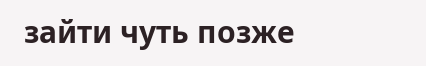зайти чуть позже